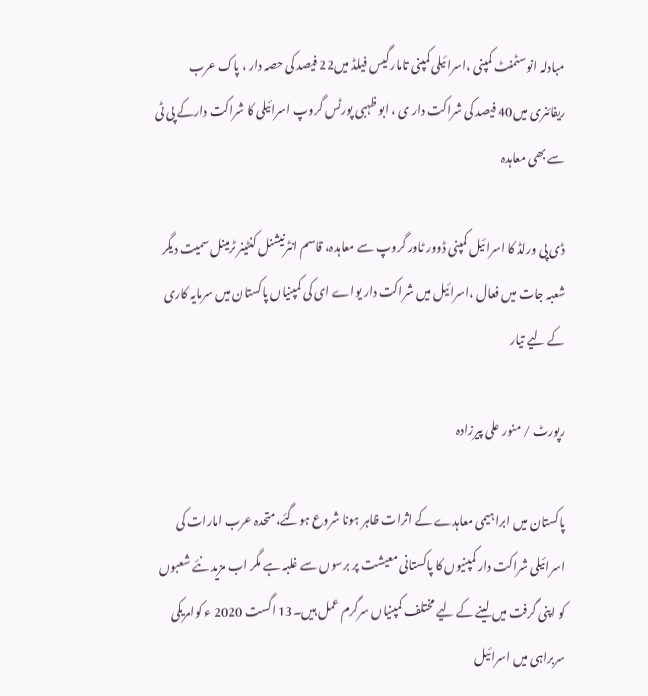مبادلہ انوسٹمنٹ کمپنی ،اسرائیلی کمپنی تامار گیس فیلڈ میں22 فیصد کی حصہ دار ، پاک عرب ریفائنری میں40 فیصد کی شراکت دار ی ، ابو ظہبی پورٹس گروپ اسرائیلی کا شراکت دارکے پی ٹی سے بھی معاہدہ

ڈی پی ورلڈ کا اسرائیل کمپنی ڈوور ٹاور گروپ سے معاہدہ، قاسم انٹرنیشنل کنٹینر ٹرمینل سمیت دیگر شعبہ جات میں فعال ،اسرائیل میں شراکت دار یواے ای کی کمپنیاں پاکستان میں سرمایہ کاری کے لیے تیار

رپورٹ / منور علی پیرزادہ

پاکستان میں ابراہیمی معاہدے کے اثرات ظاہر ہونا شروع ہوگئے،متحدہ عرب امارات کی اسرائیلی شراکت دار کمپنیوں کا پاکستانی معیشت پر برسوں سے غلبہ ہے مگر اب مزید نئے شعبوں کو اپنی گرفت میں لینے کے لیے مختلف کمپنیاں سرگرم عمل ہیں۔13 اگست 2020 ء کوامریکی سربراہی میں اسرائیل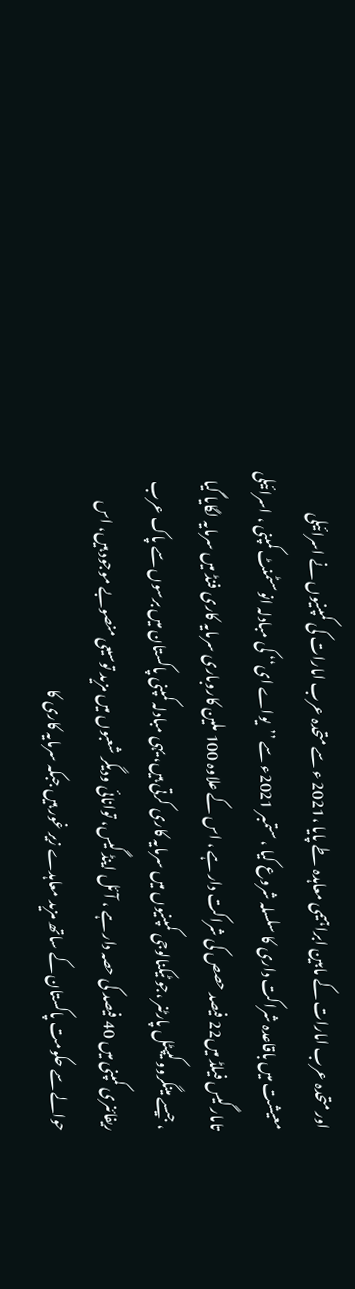اور متحدہ عرب امارات کے مابین ابراہیمی معاہدہ طے پایا ،2021 ء سے متحدہ عرب امارات کی کمپنیوں نے اسرائیلی معیشت میں باقاعدہ شراکت داری کا سلسلہ شروع کیا ، ستمبر 2021ء سے ’’یواے ای‘‘ کی مبادلہ انوسٹمنٹ کمپنی ، اسرائیلی تامار گیس فیلڈ میں22 فیصد حصص کی شراکت دار ہے ، اس کے علاوہ 100 ملین کاروباری سرمایہ کاری فنڈ میں سرمایہ لگایا گیا ، جیسے مینگرووکیپٹل پارٹنر ،جو ٹیکنالوجی کمپنیوں میں سرمایہ کاری کرتی ہیں، یہی مبادلہ کمپنی پاکستان میں برسوں سے پاک عرب ریفائنری کمپنی میں 40 فیصد کی حصہ دار ہے ، آئل اینڈ گیس، توانائی ودیگر شعبوں میں مزید توسیعی منصوبے موجود ہیں، اس حوالے سے حکومت پاکستان کے ساتھ مزید معاہدے زیر غور ہیں جبکہ سرمایہ کاری کا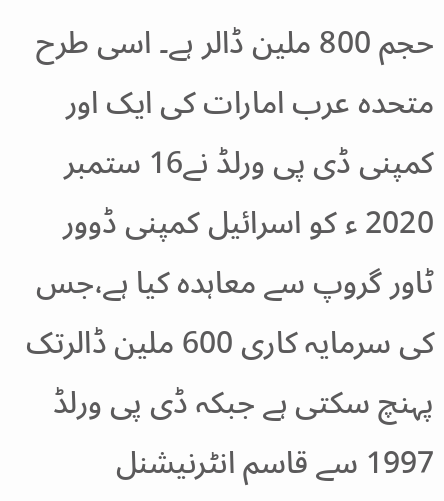حجم 800 ملین ڈالر ہے۔ اسی طرح متحدہ عرب امارات کی ایک اور کمپنی ڈی پی ورلڈ نے16 ستمبر 2020 ء کو اسرائیل کمپنی ڈوور ٹاور گروپ سے معاہدہ کیا ہے،جس کی سرمایہ کاری 600 ملین ڈالرتک پہنچ سکتی ہے جبکہ ڈی پی ورلڈ 1997 سے قاسم انٹرنیشنل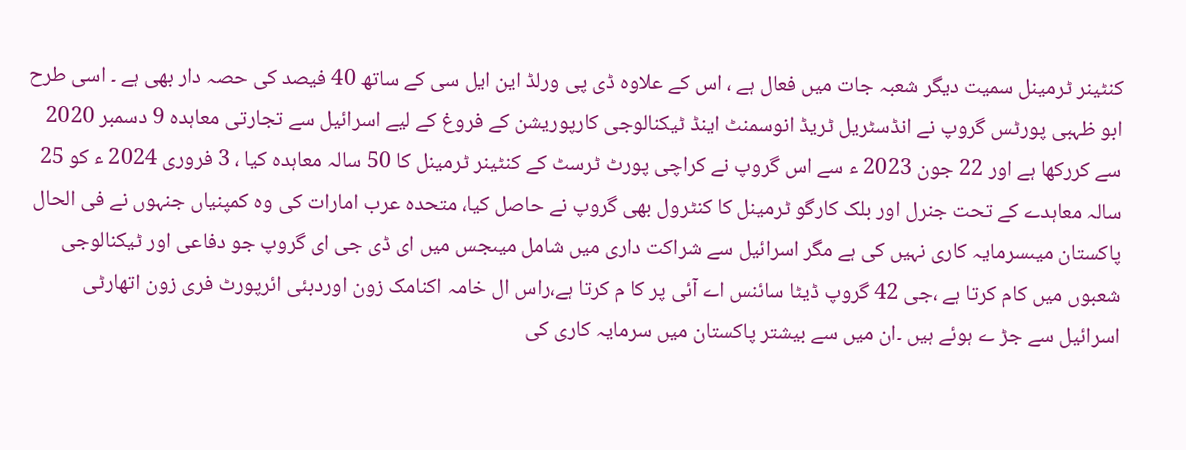کنٹینر ٹرمینل سمیت دیگر شعبہ جات میں فعال ہے ، اس کے علاوہ ڈی پی ورلڈ این ایل سی کے ساتھ 40 فیصد کی حصہ دار بھی ہے ۔ اسی طرح ابو ظہبی پورٹس گروپ نے انڈسٹریل ٹریڈ انوسمنٹ اینڈ ٹیکنالوجی کارپوریشن کے فروغ کے لیے اسرائیل سے تجارتی معاہدہ 9 دسمبر 2020 سے کررکھا ہے اور 22 جون 2023 ء سے اس گروپ نے کراچی پورٹ ٹرسٹ کے کنٹینر ٹرمینل کا 50 سالہ معاہدہ کیا ، 3 فروری 2024 ء کو 25 سالہ معاہدے کے تحت جنرل اور بلک کارگو ٹرمینل کا کنٹرول بھی گروپ نے حاصل کیا، متحدہ عرب امارات کی وہ کمپنیاں جنہوں نے فی الحال پاکستان میںسرمایہ کاری نہیں کی ہے مگر اسرائیل سے شراکت داری میں شامل میںجس میں ای ڈی جی ای گروپ جو دفاعی اور ٹیکنالوجی شعبوں میں کام کرتا ہے ،جی 42 گروپ ڈیٹا سائنس اے آئی پر کا م کرتا ہے،راس ال خامہ اکنامک زون اوردبئی ائرپورٹ فری زون اتھارٹی اسرائیل سے جڑ ے ہوئے ہیں ۔ان میں سے بیشتر پاکستان میں سرمایہ کاری کی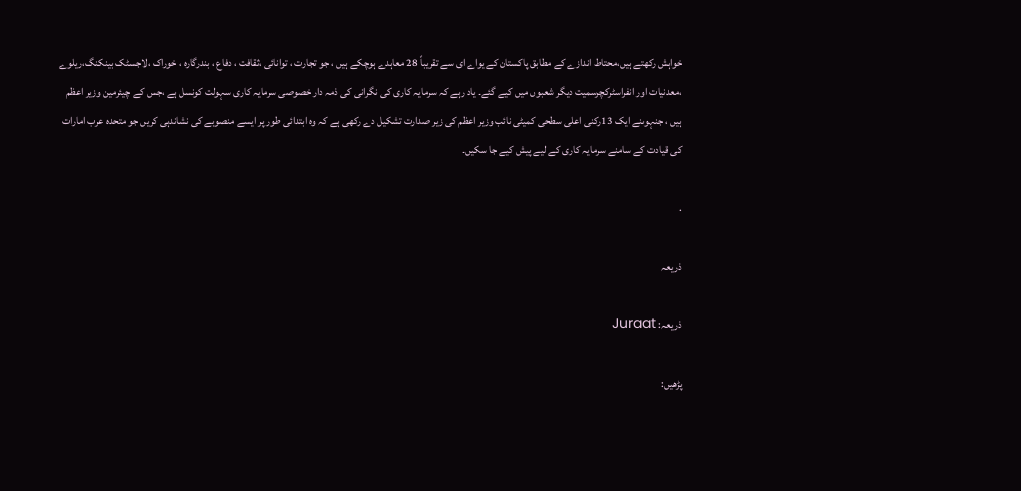خواہش رکھتے ہیں،محتاط اندازے کے مطابق پاکستان کے یواے ای سے تقریباً 28 معاہدے ہوچکے ہیں ، جو تجارت ، توانائی ،ثقافت ، دفاع ، بندرگارہ ، خوراک ،لاجسٹک بینکنگ،ریلوے ،معدنیات اور انفراسٹرکچرسمیت دیگر شعبوں میں کیے گئے۔ یاد رہے کہ سرمایہ کاری کی نگرانی کی ذمہ دار خصوصی سرمایہ کاری سہولت کونسل ہے ،جس کے چیئرمین وزیر اعظم ہیں ، جنہوںنے ایک 13رکنی اعلی سطحی کمیٹی نائب وزیر اعظم کی زیر صدارت تشکیل دے رکھی ہے کہ وہ ابتدائی طور پر ایسے منصوبے کی نشاندہی کریں جو متحدہ عرب امارات کی قیادت کے سامنے سرمایہ کاری کے لیے پیش کیے جا سکیں۔

.

ذریعہ

ذریعہ: Juraat

پڑھیں: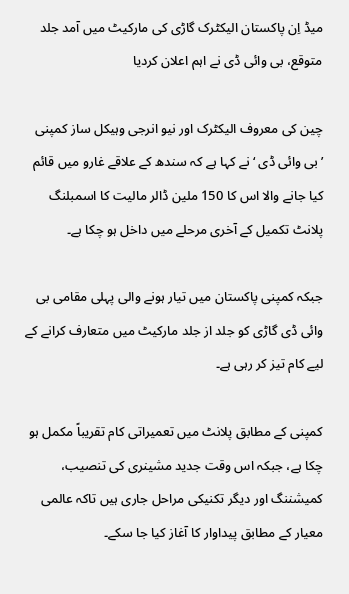میڈ اِن پاکستان الیکٹرک گاڑی کی مارکیٹ میں آمد جلد متوقع، بی وائی ڈی نے اہم اعلان کردیا

چین کی معروف الیکٹرک اور نیو انرجی وہیکل ساز کمپنی ’بی وائی ڈی ‘ نے کہا ہے کہ سندھ کے علاقے غارو میں قائم کیا جانے والا اس کا 150 ملین ڈالر مالیت کا اسمبلنگ پلانٹ تکمیل کے آخری مرحلے میں داخل ہو چکا ہے۔

جبکہ کمپنی پاکستان میں تیار ہونے والی پہلی مقامی بی وائی ڈی گاڑی کو جلد از جلد مارکیٹ میں متعارف کرانے کے لیے کام تیز کر رہی ہے۔

کمپنی کے مطابق پلانٹ میں تعمیراتی کام تقریباً مکمل ہو چکا ہے، جبکہ اس وقت جدید مشینری کی تنصیب، کمیشننگ اور دیگر تکنیکی مراحل جاری ہیں تاکہ عالمی معیار کے مطابق پیداوار کا آغاز کیا جا سکے۔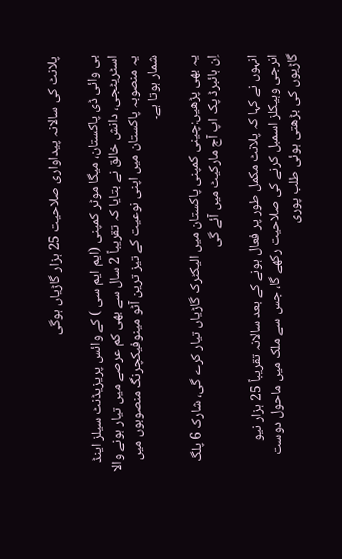پلانٹ کی سالانہ پیداواری صلاحیت 25 ہزار گاڑیاں ہوگی

بی وائی ڈی پاکستان، میگا موٹر کمپنی (ایم ایم سی ) کے وائس پریزیڈنٹ سیلز اینڈ اسٹریٹجی، دانش خالق نے بتایا کہ تقریباً 2 سال سے بھی کم عرصے میں تیار ہونے والا یہ منصوبہ پاکستان میں اپنی نوعیت کے تیز ترین آٹو مینوفیکچرنگ منصوبوں میں شمار ہوتا ہے۔

یہ بھی پڑھیں:چینی کمپنی پاکستان میں الیکٹرک گاڑیاں تیار کرے گی، شارک 6 پلگ اِن ہائبرڈ پک اپ آج مارکیٹ میں آئے گی

انہوں نے کہا کہ پلانٹ مکمل طور پر فعال ہونے کے بعد سالانہ تقریباً 25 ہزار نیو انرجی وہیکلز اسمبل کرنے کی صلاحیت رکھے گا، جس سے ملک میں ماحول دوست گاڑیوں کی بڑھتی ہوئی طلب پوری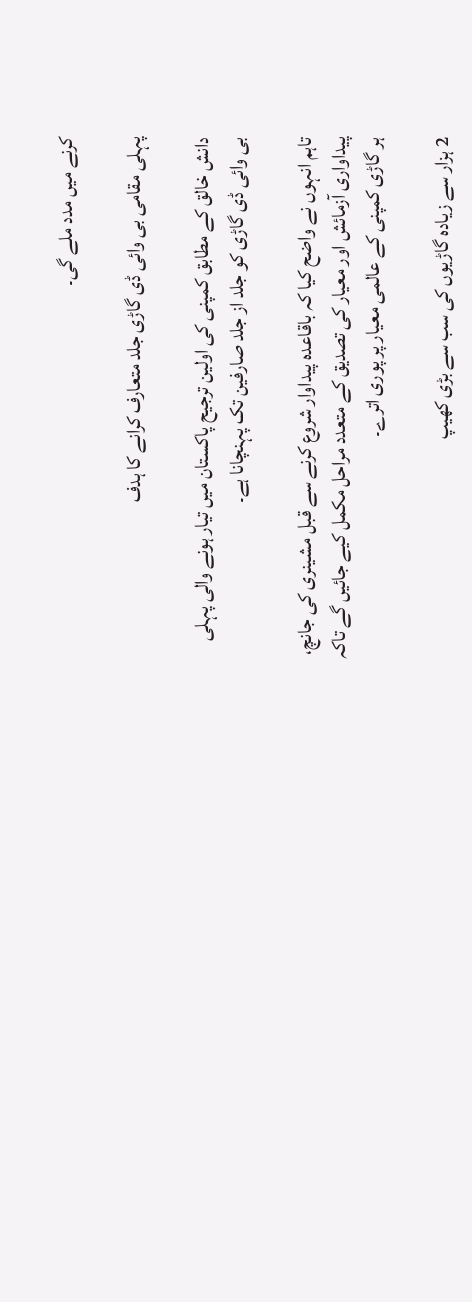کرنے میں مدد ملے گی۔

پہلی مقامی بی وائی ڈی گاڑی جلد متعارف کرانے کا ہدف

دانش خالق کے مطابق کمپنی کی اولین ترجیح پاکستان میں تیار ہونے والی پہلی بی وائی ڈی گاڑی کو جلد از جلد صارفین تک پہنچانا ہے۔

تاہم انہوں نے واضح کیا کہ باقاعدہ پیداوار شروع کرنے سے قبل مشینری کی جانچ، پیداواری آزمائش اور معیار کی تصدیق کے متعدد مراحل مکمل کیے جائیں گے تاکہ ہر گاڑی کمپنی کے عالمی معیار پر پوری اترے۔

2 ہزار سے زیادہ گاڑیوں کی سب سے بڑی کھیپ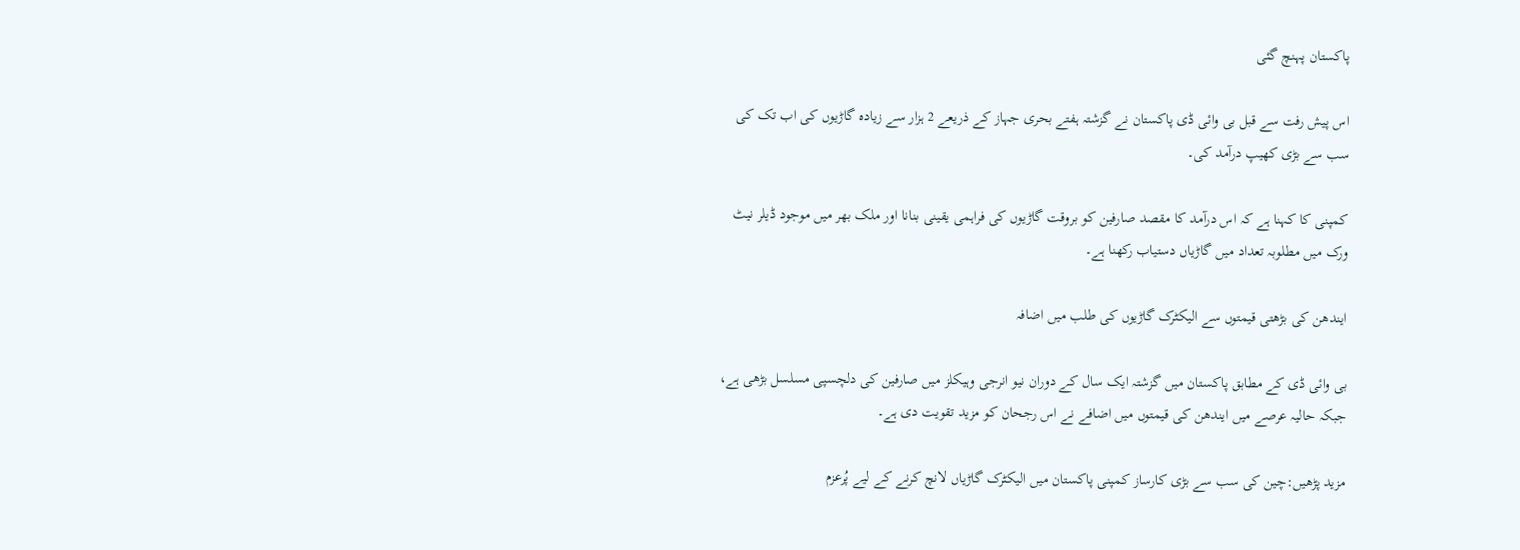پاکستان پہنچ گئی

اس پیش رفت سے قبل بی وائی ڈی پاکستان نے گزشتہ ہفتے بحری جہاز کے ذریعے 2 ہزار سے زیادہ گاڑیوں کی اب تک کی سب سے بڑی کھیپ درآمد کی۔

کمپنی کا کہنا ہے کہ اس درآمد کا مقصد صارفین کو بروقت گاڑیوں کی فراہمی یقینی بنانا اور ملک بھر میں موجود ڈیلر نیٹ ورک میں مطلوبہ تعداد میں گاڑیاں دستیاب رکھنا ہے۔

ایندھن کی بڑھتی قیمتوں سے الیکٹرک گاڑیوں کی طلب میں اضافہ

بی وائی ڈی کے مطابق پاکستان میں گزشتہ ایک سال کے دوران نیو انرجی وہیکلز میں صارفین کی دلچسپی مسلسل بڑھی ہے، جبکہ حالیہ عرصے میں ایندھن کی قیمتوں میں اضافے نے اس رجحان کو مزید تقویت دی ہے۔

مزید پڑھیں:چین کی سب سے بڑی کارساز کمپنی پاکستان میں الیکٹرک گاڑیاں لانچ کرنے کے لیے پُرعزم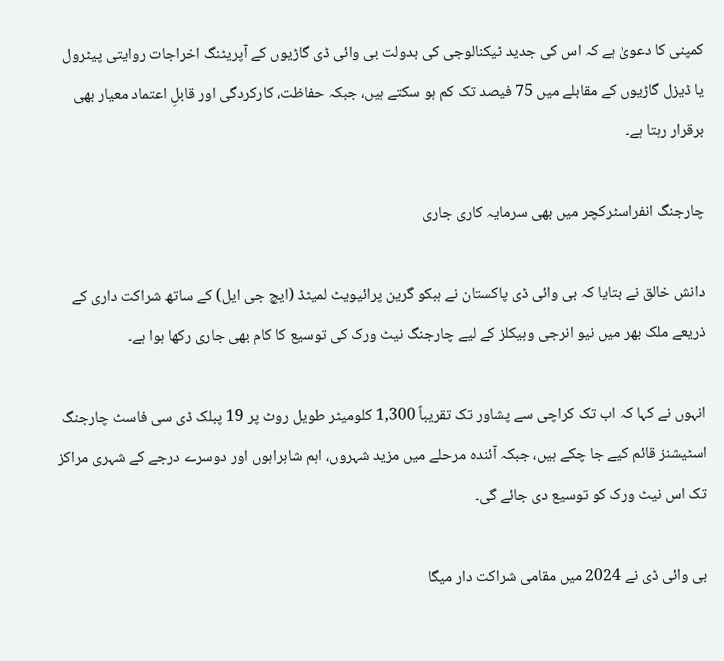کمپنی کا دعویٰ ہے کہ اس کی جدید ٹیکنالوجی کی بدولت بی وائی ڈی گاڑیوں کے آپریٹنگ اخراجات روایتی پیٹرول یا ڈیزل گاڑیوں کے مقابلے میں 75 فیصد تک کم ہو سکتے ہیں، جبکہ حفاظت، کارکردگی اور قابلِ اعتماد معیار بھی برقرار رہتا ہے۔

چارجنگ انفراسٹرکچر میں بھی سرمایہ کاری جاری

دانش خالق نے بتایا کہ بی وائی ڈی پاکستان نے ہبکو گرین پرائیویٹ لمیٹڈ (ایچ جی ایل) کے ساتھ شراکت داری کے ذریعے ملک بھر میں نیو انرجی وہیکلز کے لیے چارجنگ نیٹ ورک کی توسیع کا کام بھی جاری رکھا ہوا ہے۔

انہوں نے کہا کہ اب تک کراچی سے پشاور تک تقریباً 1,300 کلومیٹر طویل روٹ پر 19 پبلک ڈی سی فاسٹ چارجنگ اسٹیشنز قائم کیے جا چکے ہیں، جبکہ آئندہ مرحلے میں مزید شہروں، اہم شاہراہوں اور دوسرے درجے کے شہری مراکز تک اس نیٹ ورک کو توسیع دی جائے گی۔

بی وائی ڈی نے 2024 میں مقامی شراکت دار میگا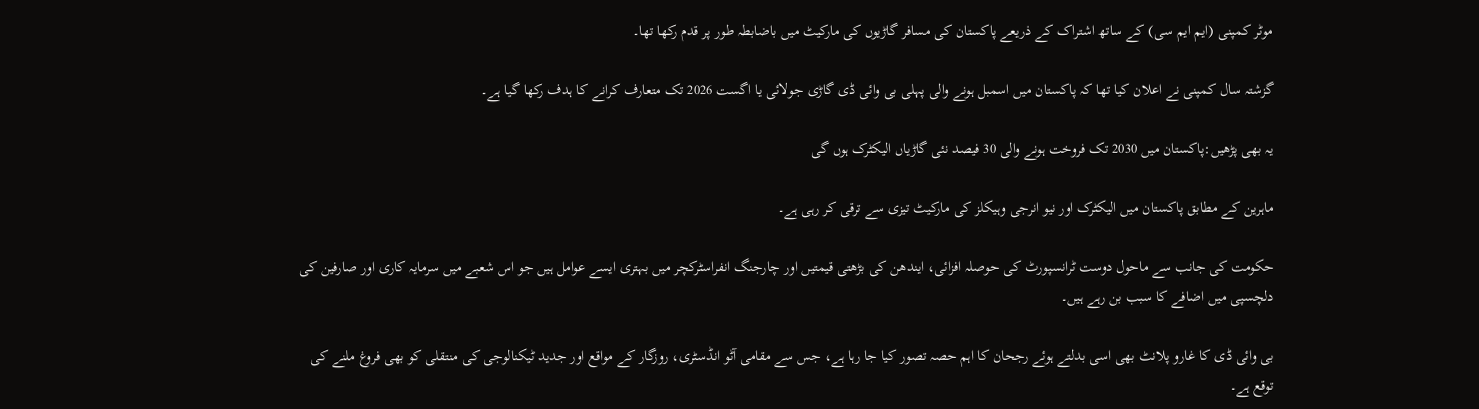موٹر کمپنی (ایم ایم سی) کے ساتھ اشتراک کے ذریعے پاکستان کی مسافر گاڑیوں کی مارکیٹ میں باضابطہ طور پر قدم رکھا تھا۔

گزشتہ سال کمپنی نے اعلان کیا تھا کہ پاکستان میں اسمبل ہونے والی پہلی بی وائی ڈی گاڑی جولائی یا اگست 2026 تک متعارف کرانے کا ہدف رکھا گیا ہے۔

یہ بھی پڑھیں:پاکستان میں 2030 تک فروخت ہونے والی 30 فیصد نئی گاڑیاں الیکٹرک ہوں گی

ماہرین کے مطابق پاکستان میں الیکٹرک اور نیو انرجی وہیکلز کی مارکیٹ تیزی سے ترقی کر رہی ہے۔

حکومت کی جانب سے ماحول دوست ٹرانسپورٹ کی حوصلہ افزائی، ایندھن کی بڑھتی قیمتیں اور چارجنگ انفراسٹرکچر میں بہتری ایسے عوامل ہیں جو اس شعبے میں سرمایہ کاری اور صارفین کی دلچسپی میں اضافے کا سبب بن رہے ہیں۔

بی وائی ڈی کا غارو پلانٹ بھی اسی بدلتے ہوئے رجحان کا اہم حصہ تصور کیا جا رہا ہے، جس سے مقامی آٹو انڈسٹری، روزگار کے مواقع اور جدید ٹیکنالوجی کی منتقلی کو بھی فروغ ملنے کی توقع ہے۔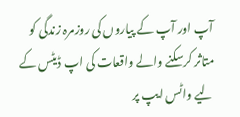آپ اور آپ کے پیاروں کی روزمرہ زندگی کو متاثر کرسکنے والے واقعات کی اپ ڈیٹس کے لیے واٹس ایپ پر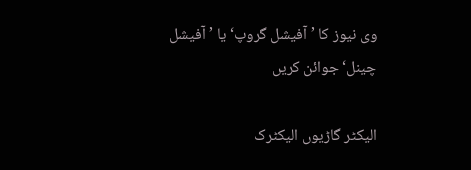وی نیوز کا ’آفیشل گروپ‘ یا ’آفیشل چینل‘ جوائن کریں

الیکٹر گاڑیوں الیکٹرک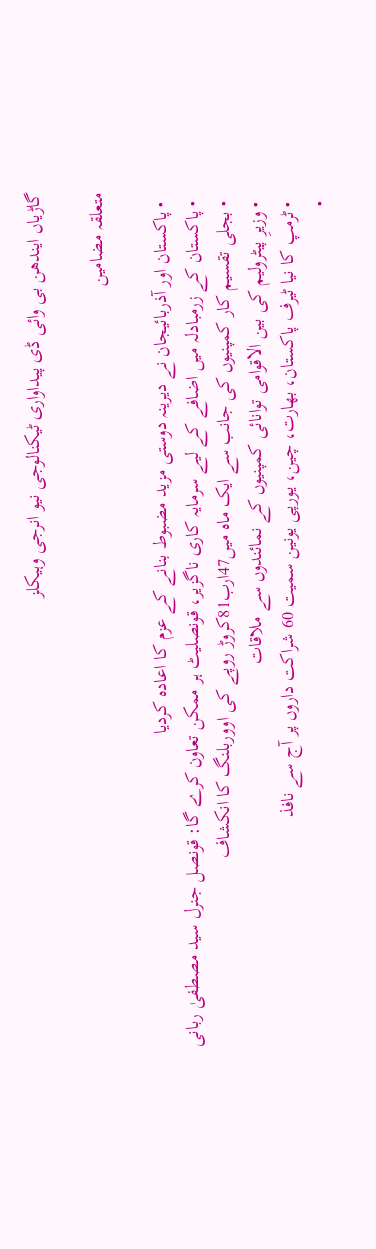گاڑیاں ایندھن بی وائی ڈی پیداواری ٹیکنالوجی نیو انرجی وہیکلز

متعلقہ مضامین

  • پاکستان اور آذربائیجان نے دیرینہ دوستی مزید مضبوط بنانے کے عزم کا اعادہ کردیا
  • پاکستان کے زرمبادلہ میں اضافے کے لیے سرمایہ کاری ناگزیر، قونصلیٹ ہر ممکن تعاون کرے گا: قونصل جنرل سید مصطفیٰ ربانی
  • بجلی تقسیم کار کمپنیوں کی جانب سے ایک ماہ میں47ارب81کروڑ روپے کی اووربلنگ کا انکشاف
  • وزیرِ پیٹرولیم کی بین الاقوامی توانائی کمپنیوں کے نمائندوں سے ملاقات
  • ٹرمپ کا نیا ٹیرف پاکستان، بھارت، چین، یورپی یونین سمیت 60 شراکت داروں پر آج سے نافذ
  •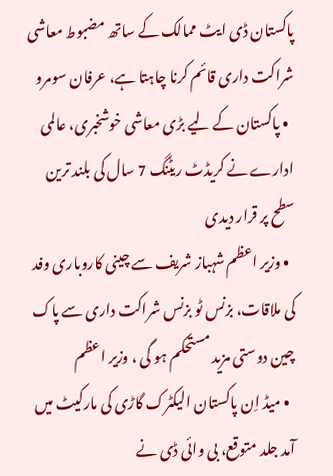پاکستان ڈی ایٹ ممالک کے ساتھ مضبوط معاشی شراکت داری قائم کرنا چاہتا ہے، عرفان سومرو
  • پاکستان کے لیے بڑی معاشی خوشخبری، عالمی ادارے نے کریڈٹ ریٹنگ 7 سال کی بلند ترین سطح پر قرار دیدی
  • وزیر اعظم شہباز شریف سے چینی کاروباری وفد کی ملاقات، بزنس ٹو بزنس شراکت داری سے پاک چین دوستی مزید مستحکم ہو گی ، وزیر اعظم
  • میڈ اِن پاکستان الیکٹرک گاڑی کی مارکیٹ میں آمد جلد متوقع، بی وائی ڈی نے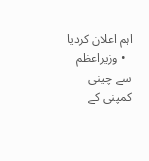اہم اعلان کردیا
  • وزیراعظم سے چینی کمپنی کے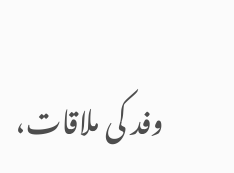وفد کی ملاقات،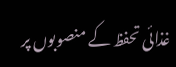غذائی تحفظ کے منصوبوں پر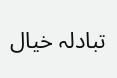تبادلہ خیال